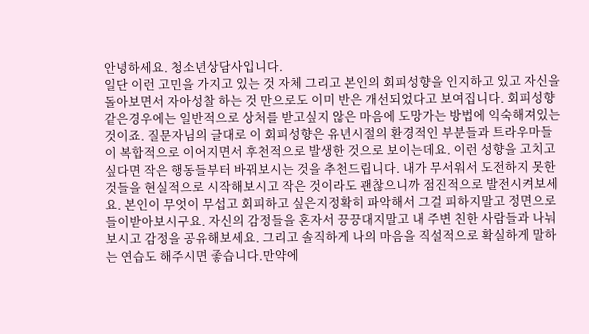안녕하세요. 청소년상담사입니다.
일단 이런 고민을 가지고 있는 것 자체 그리고 본인의 회피성향을 인지하고 있고 자신을 돌아보면서 자아성찰 하는 것 만으로도 이미 반은 개선되었다고 보여집니다. 회피성향 같은경우에는 일반적으로 상처를 받고싶지 않은 마음에 도망가는 방법에 익숙해져있는 것이죠. 질문자님의 글대로 이 회피성향은 유년시절의 환경적인 부분들과 트라우마들이 복합적으로 이어지면서 후천적으로 발생한 것으로 보이는데요. 이런 성향을 고치고 싶다면 작은 행동들부터 바꿔보시는 것을 추천드립니다. 내가 무서워서 도전하지 못한 것들을 현실적으로 시작해보시고 작은 것이라도 괜찮으니까 점진적으로 발전시켜보세요. 본인이 무엇이 무섭고 회피하고 싶은지정확히 파악해서 그걸 피하지말고 정면으로 들이받아보시구요. 자신의 감정들을 혼자서 끙끙대지말고 내 주변 친한 사람들과 나눠보시고 감정을 공유해보세요. 그리고 솔직하게 나의 마음을 직설적으로 확실하게 말하는 연습도 해주시면 좋습니다.만약에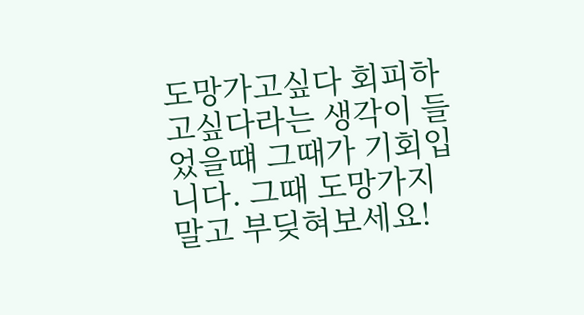도망가고싶다 회피하고싶다라는 생각이 들었을떄 그때가 기회입니다. 그때 도망가지말고 부딪혀보세요!